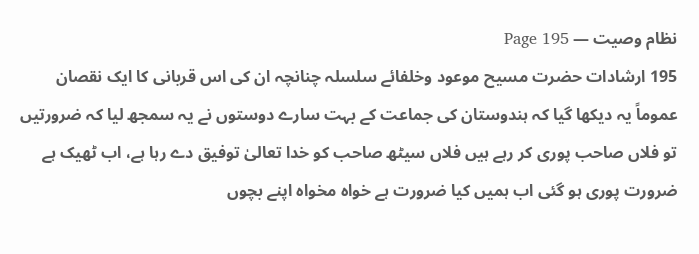نظام وصیت — Page 195
195 ارشادات حضرت مسیح موعود وخلفائے سلسلہ چنانچہ ان کی اس قربانی کا ایک نقصان عموماً یہ دیکھا گیا کہ ہندوستان کی جماعت کے بہت سارے دوستوں نے یہ سمجھ لیا کہ ضرورتیں تو فلاں صاحب پوری کر رہے ہیں فلاں سیٹھ صاحب کو خدا تعالیٰ توفیق دے رہا ہے، اب ٹھیک ہے ضرورت پوری ہو گئی اب ہمیں کیا ضرورت ہے خواہ مخواہ اپنے بچوں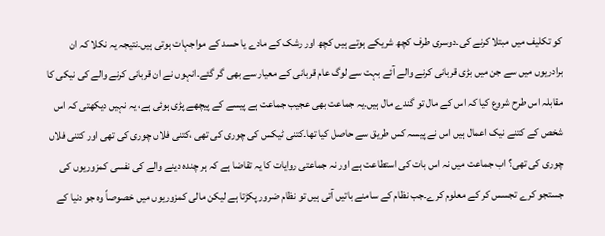کو تکلیف میں مبتلا کرنے کی۔دوسری طرف کچھ شریکے ہوتے ہیں کچھ اور رشک کے مادے یا حسد کے مواجہات ہوتی ہیں۔نتیجہ یہ نکلا کہ ان برادریوں میں سے جن میں بڑی قربانی کرنے والے آئے بہت سے لوگ عام قربانی کے معیار سے بھی گر گئے۔انہوں نے ان قربانی کرنے والے کی نیکی کا مقابلہ اس طرح شروع کیا کہ اس کے مال تو گندے مال ہیں۔یہ جماعت بھی عجیب جماعت ہے پیسے کے پیچھے پڑی ہوئی ہے، یہ نہیں دیکھتی کہ اس شخص کے کتنے نیک اعمال ہیں اس نے پیسہ کس طریق سے حاصل کیا تھا۔کتنی ٹیکس کی چوری کی تھی ،کتنی فلاں چوری کی تھی اور کتنی فلاں چوری کی تھی؟ اب جماعت میں نہ اس بات کی استطاعت ہے اور نہ جماعتی روایات کا یہ تقاضا ہے کہ ہر چندہ دینے والے کی نفسی کمزوریوں کی جستجو کرے تجسس کر کے معلوم کرے۔جب نظام کے سامنے باتیں آتی ہیں تو نظام ضرور پکڑتا ہے لیکن مالی کمزوریوں میں خصوصاً وہ جو دنیا کے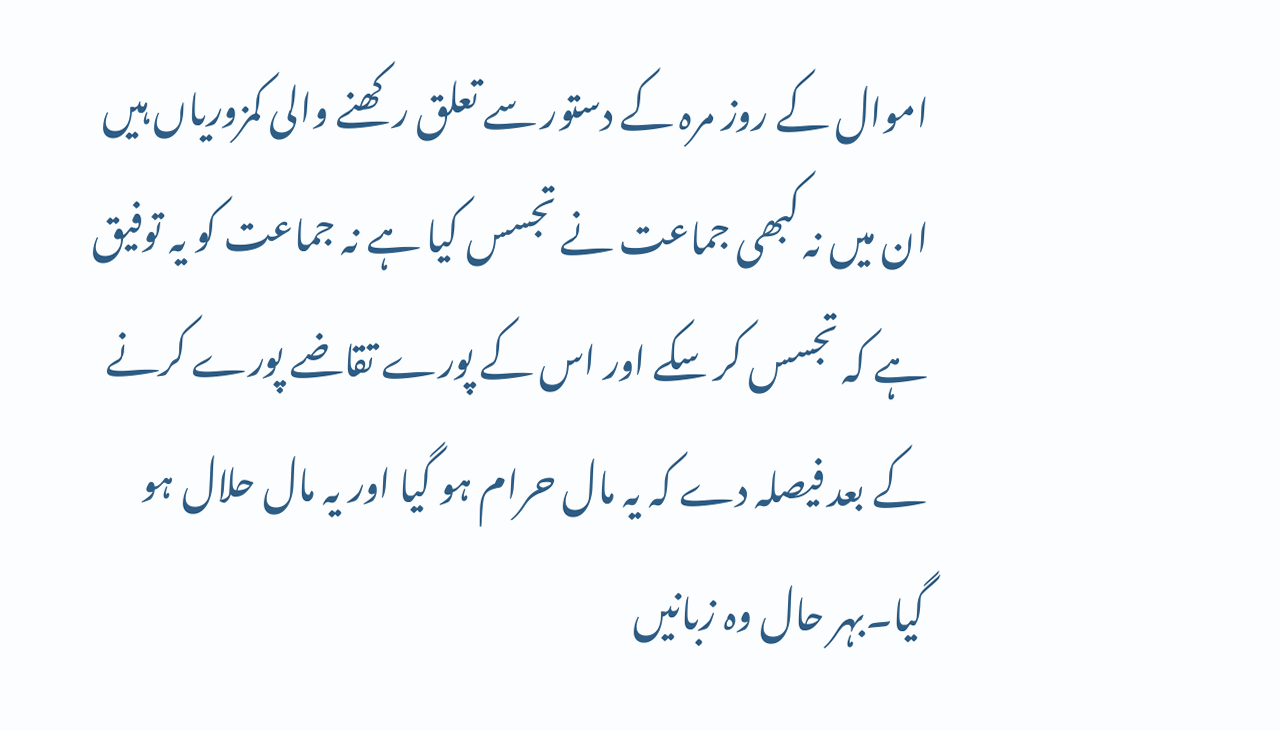اموال کے روز مرہ کے دستور سے تعلق رکھنے والی کمزوریاں ہیں ان میں نہ کبھی جماعت نے تجسس کیا ہے نہ جماعت کو یہ توفیق ہے کہ تجسس کر سکے اور اس کے پورے تقاضے پورے کرنے کے بعد فیصلہ دے کہ یہ مال حرام ہو گیا اور یہ مال حلال ہو گیا۔بہر حال وہ زبانیں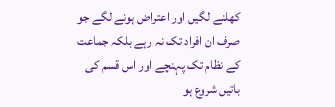کھلنے لگیں اور اعتراض ہونے لگے جو صرف ان افراد تک نہ رہے بلکہ جماعت کے نظام تک پہنچے اور اس قسم کی باتیں شروع ہو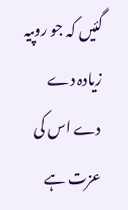گئیں کہ جو روپیہ زیادہ دے دے اس کی عزت ہے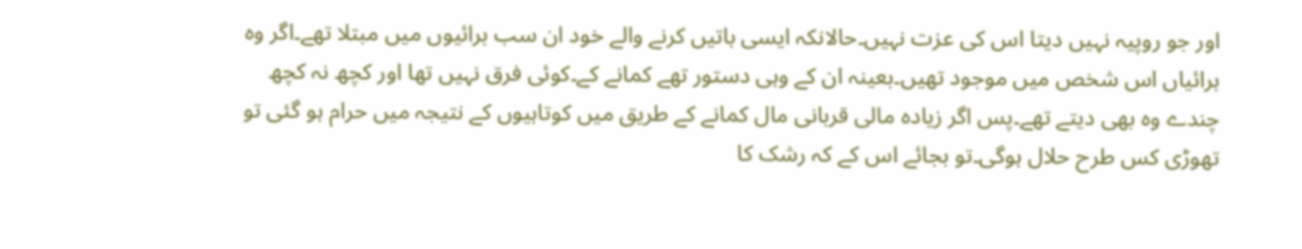اور جو روپیہ نہیں دیتا اس کی عزت نہیں۔حالانکہ ایسی باتیں کرنے والے خود ان سب برائیوں میں مبتلا تھے۔اگر وہ برائیاں اس شخص میں موجود تھیں۔بعینہ ان کے وہی دستور تھے کمانے کے۔کوئی فرق نہیں تھا اور کچھ نہ کچھ چندے وہ بھی دیتے تھے۔پس اگر زیادہ مالی قربانی مال کمانے کے طریق میں کوتاہیوں کے نتیجہ میں حرام ہو گئی تو تھوڑی کس طرح حلال ہوگی۔تو بجائے اس کے کہ رشک کا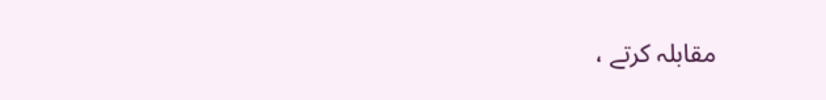مقابلہ کرتے ،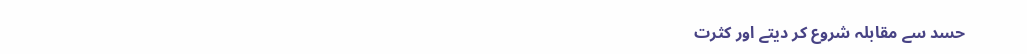حسد سے مقابلہ شروع کر دیتے اور کثرت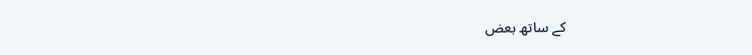کے ساتھ بعض